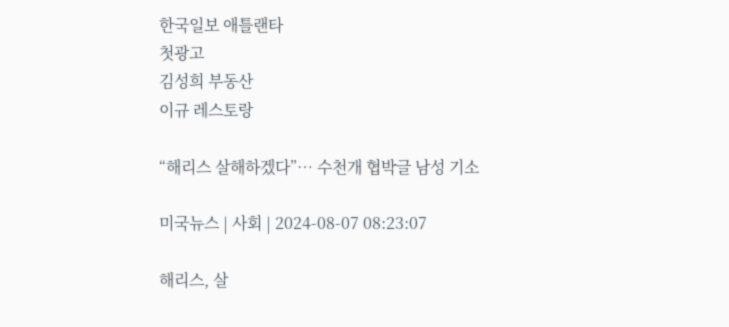한국일보 애틀랜타
첫광고
김성희 부동산
이규 레스토랑

“해리스 살해하겠다”… 수천개 협박글 남성 기소

미국뉴스 | 사회 | 2024-08-07 08:23:07

해리스, 살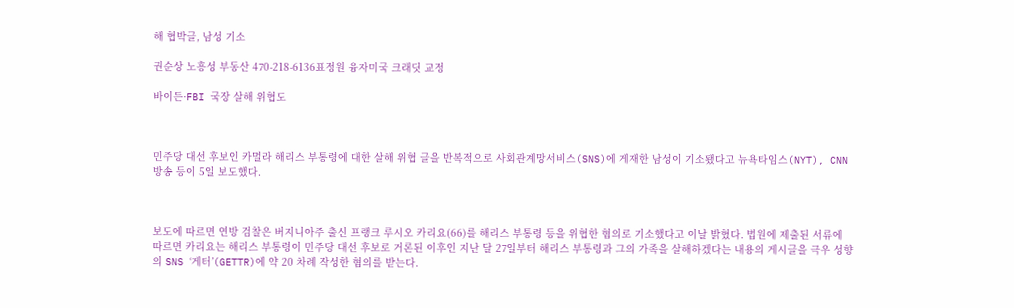해 협박글, 남성 기소

권순상 노흥성 부동산 470-218-6136표정원 융자미국 크래딧 교정

바이든·FBI 국장 살해 위협도



민주당 대선 후보인 카멀라 해리스 부통령에 대한 살해 위협 글을 반복적으로 사회관계망서비스(SNS)에 게재한 남성이 기소됐다고 뉴욕타임스(NYT), CNN 방송 등이 5일 보도했다.



보도에 따르면 연방 검찰은 버지니아주 출신 프랭크 루시오 카리요(66)를 해리스 부통령 등을 위협한 혐의로 기소했다고 이날 밝혔다. 법원에 제출된 서류에 따르면 카리요는 해리스 부통령이 민주당 대선 후보로 거론된 이후인 지난 달 27일부터 해리스 부통령과 그의 가족을 살해하겠다는 내용의 게시글을 극우 성향의 SNS ‘게터’(GETTR)에 약 20 차례 작성한 혐의를 받는다.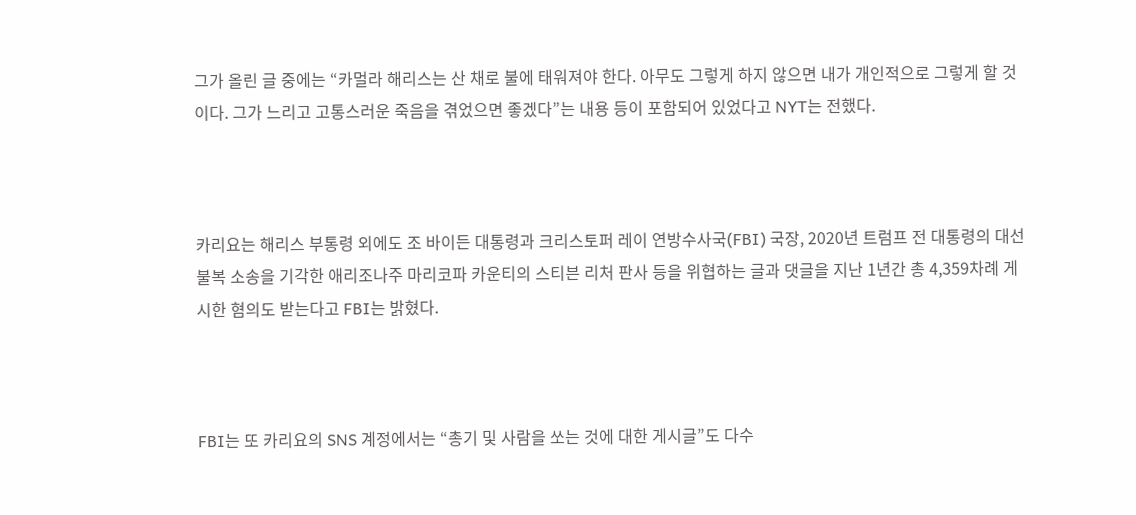그가 올린 글 중에는 “카멀라 해리스는 산 채로 불에 태워져야 한다. 아무도 그렇게 하지 않으면 내가 개인적으로 그렇게 할 것이다. 그가 느리고 고통스러운 죽음을 겪었으면 좋겠다”는 내용 등이 포함되어 있었다고 NYT는 전했다.



카리요는 해리스 부통령 외에도 조 바이든 대통령과 크리스토퍼 레이 연방수사국(FBI) 국장, 2020년 트럼프 전 대통령의 대선 불복 소송을 기각한 애리조나주 마리코파 카운티의 스티븐 리처 판사 등을 위협하는 글과 댓글을 지난 1년간 총 4,359차례 게시한 혐의도 받는다고 FBI는 밝혔다.



FBI는 또 카리요의 SNS 계정에서는 “총기 및 사람을 쏘는 것에 대한 게시글”도 다수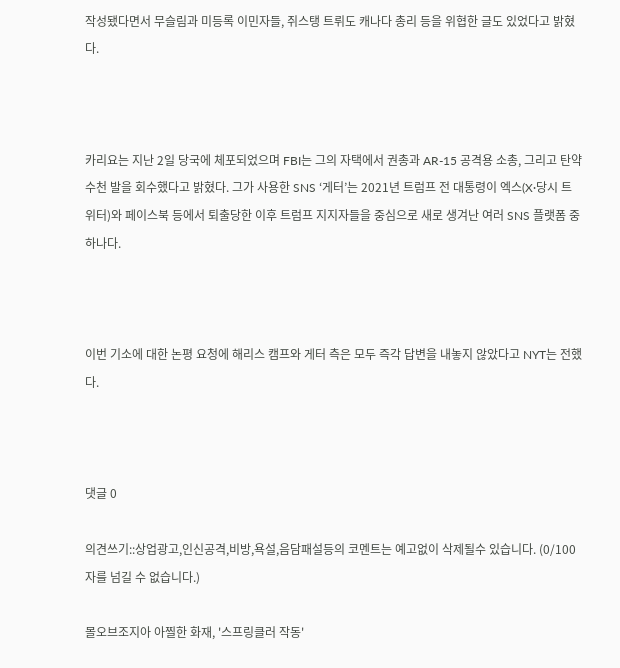작성됐다면서 무슬림과 미등록 이민자들, 쥐스탱 트뤼도 캐나다 총리 등을 위협한 글도 있었다고 밝혔다.



카리요는 지난 2일 당국에 체포되었으며 FBI는 그의 자택에서 권총과 AR-15 공격용 소총, 그리고 탄약 수천 발을 회수했다고 밝혔다. 그가 사용한 SNS ‘게터’는 2021년 트럼프 전 대통령이 엑스(X·당시 트위터)와 페이스북 등에서 퇴출당한 이후 트럼프 지지자들을 중심으로 새로 생겨난 여러 SNS 플랫폼 중 하나다.



이번 기소에 대한 논평 요청에 해리스 캠프와 게터 측은 모두 즉각 답변을 내놓지 않았다고 NYT는 전했다.



댓글 0

의견쓰기::상업광고,인신공격,비방,욕설,음담패설등의 코멘트는 예고없이 삭제될수 있습니다. (0/100자를 넘길 수 없습니다.)

몰오브조지아 아찔한 화재, '스프링클러 작동'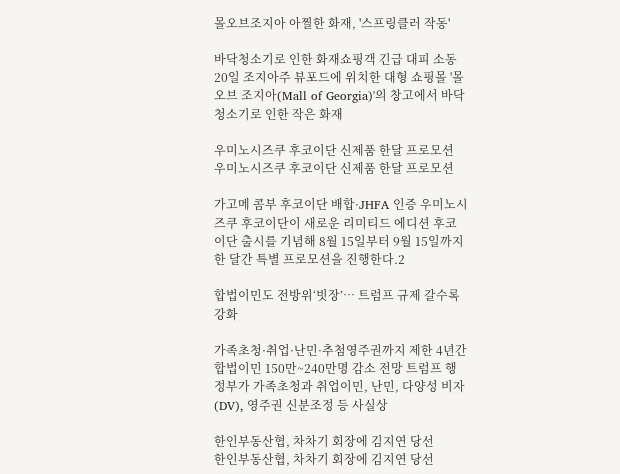몰오브조지아 아찔한 화재, '스프링클러 작동'

바닥청소기로 인한 화재쇼핑객 긴급 대피 소동 20일 조지아주 뷰포드에 위치한 대형 쇼핑몰 '몰 오브 조지아(Mall of Georgia)'의 창고에서 바닥 청소기로 인한 작은 화재

우미노시즈쿠 후코이단 신제품 한달 프로모션
우미노시즈쿠 후코이단 신제품 한달 프로모션

가고메 콤부 후코이단 배합·JHFA 인증 우미노시즈쿠 후코이단이 새로운 리미티드 에디션 후코이단 출시를 기념해 8월 15일부터 9월 15일까지 한 달간 특별 프로모션을 진행한다.2

합법이민도 전방위‘빗장’… 트럼프 규제 갈수록 강화

가족초청·취업·난민·추첨영주권까지 제한 4년간 합법이민 150만~240만명 감소 전망 트럼프 행정부가 가족초청과 취업이민, 난민, 다양성 비자(DV), 영주권 신분조정 등 사실상

한인부동산협, 차차기 회장에 김지연 당선
한인부동산협, 차차기 회장에 김지연 당선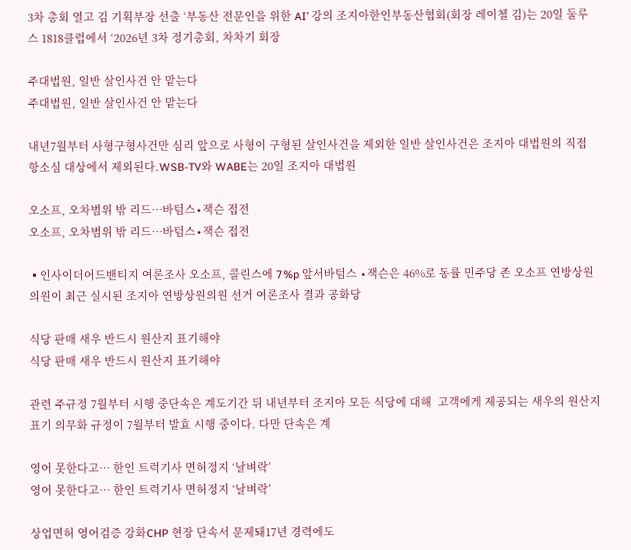3차 총회 열고 김 기획부장 선출 ‘부동산 전문인을 위한 AI’ 강의 조지아한인부동산협회(회장 레이첼 김)는 20일 둘루스 1818클럽에서 ‘2026년 3차 정기총회, 차차기 회장

주대법원, 일반 살인사건 안 맡는다
주대법원, 일반 살인사건 안 맡는다

내년7월부터 사형구형사건만 심리 앞으로 사형이 구형된 살인사건을 제외한 일반 살인사건은 조지아 대법원의 직접 항소심 대상에서 제외된다.WSB-TV와 WABE는 20일 조지아 대법원

오소프, 오차범위 밖 리드…바텀스∙잭슨 접전
오소프, 오차범위 밖 리드…바텀스∙잭슨 접전

▪인사이더어드밴티지 여론조사 오소프, 콜린스에 7%p 앞서바텀스 ∙잭슨은 46%로 동률 민주당 존 오소프 연방상원의원이 최근 실시된 조지아 연방상원의원 선거 여론조사 결과 공화당

식당 판매 새우 반드시 원산지 표기해야
식당 판매 새우 반드시 원산지 표기해야

관련 주규정 7월부터 시행 중단속은 계도기간 뒤 내년부터 조지아 모든 식당에 대해  고객에게 제공되는 새우의 원산지 표기 의무화 규정이 7월부터 발효 시행 중이다. 다만 단속은 계

영어 못한다고… 한인 트럭기사 면허정지 ‘날벼락’
영어 못한다고… 한인 트럭기사 면허정지 ‘날벼락’

상업면허 영어검증 강화CHP 현장 단속서 문제돼17년 경력에도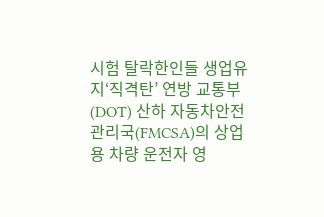시험 탈락한인들 생업유지‘직격탄’ 연방 교통부(DOT) 산하 자동차안전관리국(FMCSA)의 상업용 차량 운전자 영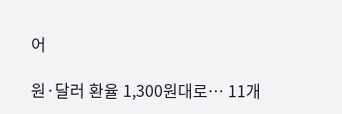어

원·달러 환율 1,300원대로… 11개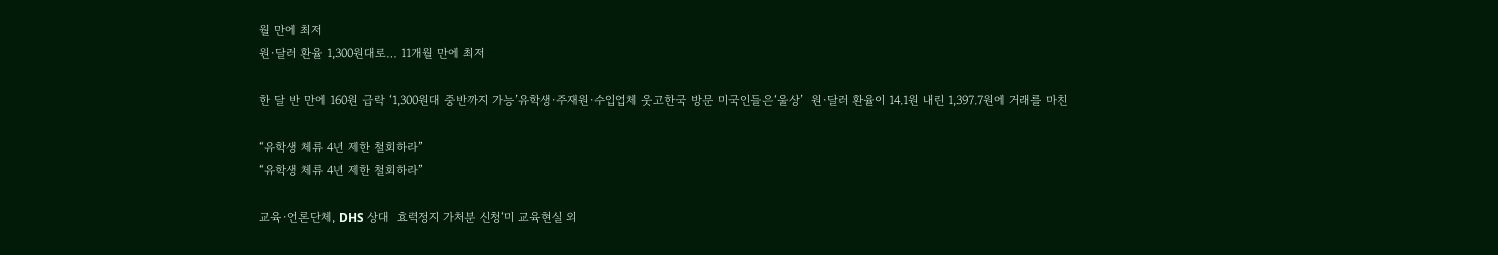월 만에 최저
원·달러 환율 1,300원대로… 11개월 만에 최저

한 달 반 만에 160원 급락 ‘1,300원대 중반까지 가능’유학생·주재원·수입업체 웃고한국 방문 미국인들은‘울상’  원·달러 환율이 14.1원 내린 1,397.7원에 거래를 마친

“유학생 체류 4년 제한 철회하라”
“유학생 체류 4년 제한 철회하라”

교육·언론단체, DHS 상대  효력정지 가처분 신청‘미 교육현실 외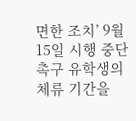면한 조치’ 9월15일 시행 중단 촉구 유학생의 체류 기간을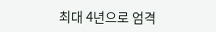최대 4년으로 엄격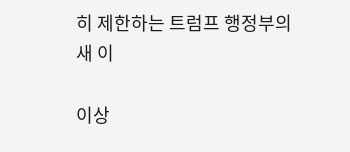히 제한하는 트럼프 행정부의 새 이

이상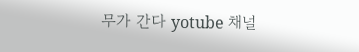무가 간다 yotube 채널